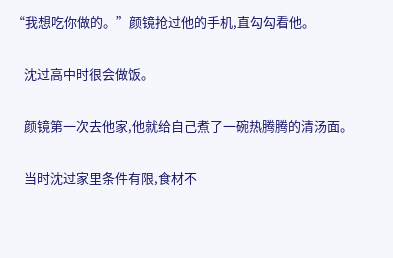“我想吃你做的。”颜镜抢过他的手机,直勾勾看他。

    沈过高中时很会做饭。

    颜镜第一次去他家,他就给自己煮了一碗热腾腾的清汤面。

    当时沈过家里条件有限,食材不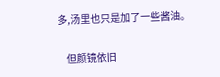多,汤里也只是加了一些酱油。

    但颜镜依旧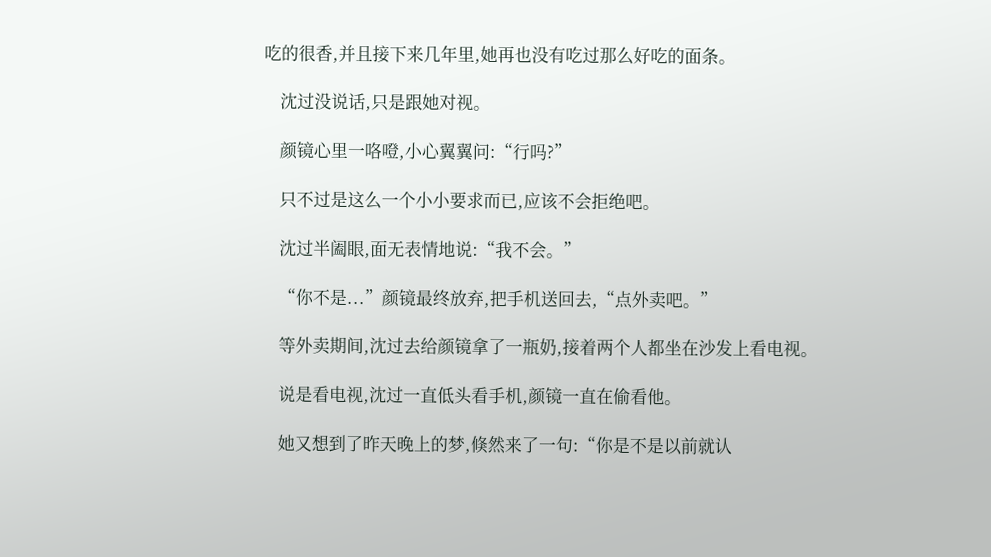吃的很香,并且接下来几年里,她再也没有吃过那么好吃的面条。

    沈过没说话,只是跟她对视。

    颜镜心里一咯噔,小心翼翼问:“行吗?”

    只不过是这么一个小小要求而已,应该不会拒绝吧。

    沈过半阖眼,面无表情地说:“我不会。”

    “你不是...”颜镜最终放弃,把手机送回去,“点外卖吧。”

    等外卖期间,沈过去给颜镜拿了一瓶奶,接着两个人都坐在沙发上看电视。

    说是看电视,沈过一直低头看手机,颜镜一直在偷看他。

    她又想到了昨天晚上的梦,倏然来了一句:“你是不是以前就认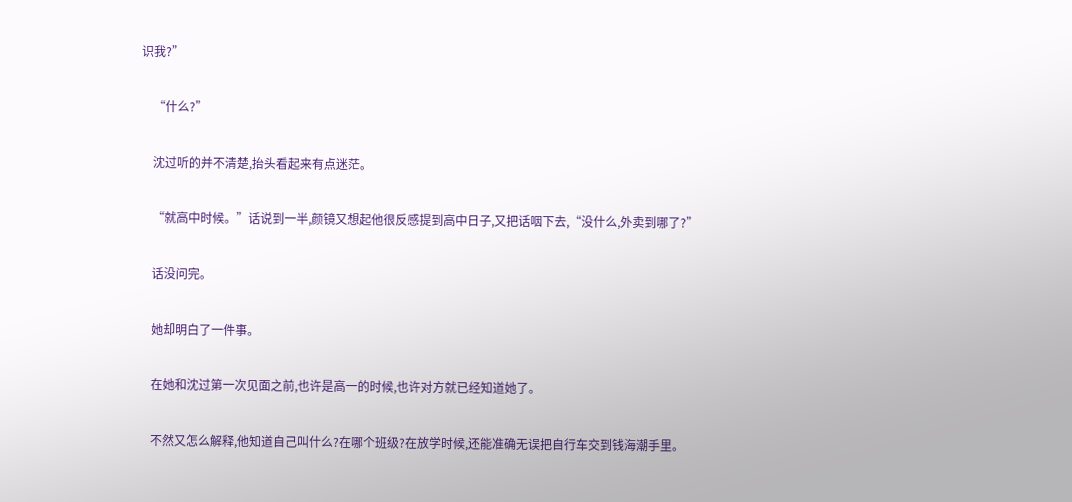识我?”

    “什么?”

    沈过听的并不清楚,抬头看起来有点迷茫。

    “就高中时候。”话说到一半,颜镜又想起他很反感提到高中日子,又把话咽下去,“没什么,外卖到哪了?”

    话没问完。

    她却明白了一件事。

    在她和沈过第一次见面之前,也许是高一的时候,也许对方就已经知道她了。

    不然又怎么解释,他知道自己叫什么?在哪个班级?在放学时候,还能准确无误把自行车交到钱海潮手里。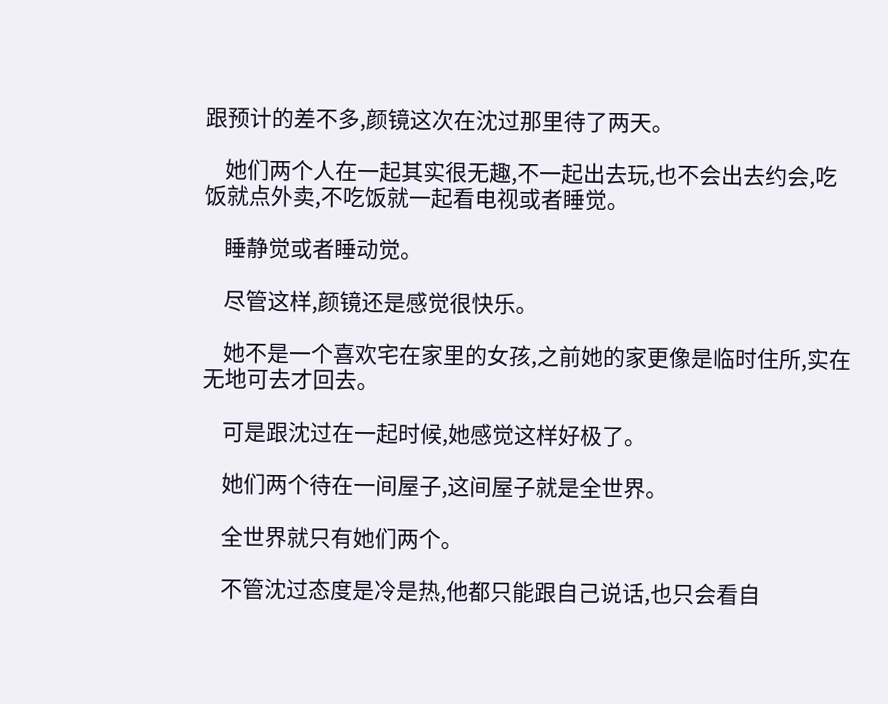跟预计的差不多,颜镜这次在沈过那里待了两天。

    她们两个人在一起其实很无趣,不一起出去玩,也不会出去约会,吃饭就点外卖,不吃饭就一起看电视或者睡觉。

    睡静觉或者睡动觉。

    尽管这样,颜镜还是感觉很快乐。

    她不是一个喜欢宅在家里的女孩,之前她的家更像是临时住所,实在无地可去才回去。

    可是跟沈过在一起时候,她感觉这样好极了。

    她们两个待在一间屋子,这间屋子就是全世界。

    全世界就只有她们两个。

    不管沈过态度是冷是热,他都只能跟自己说话,也只会看自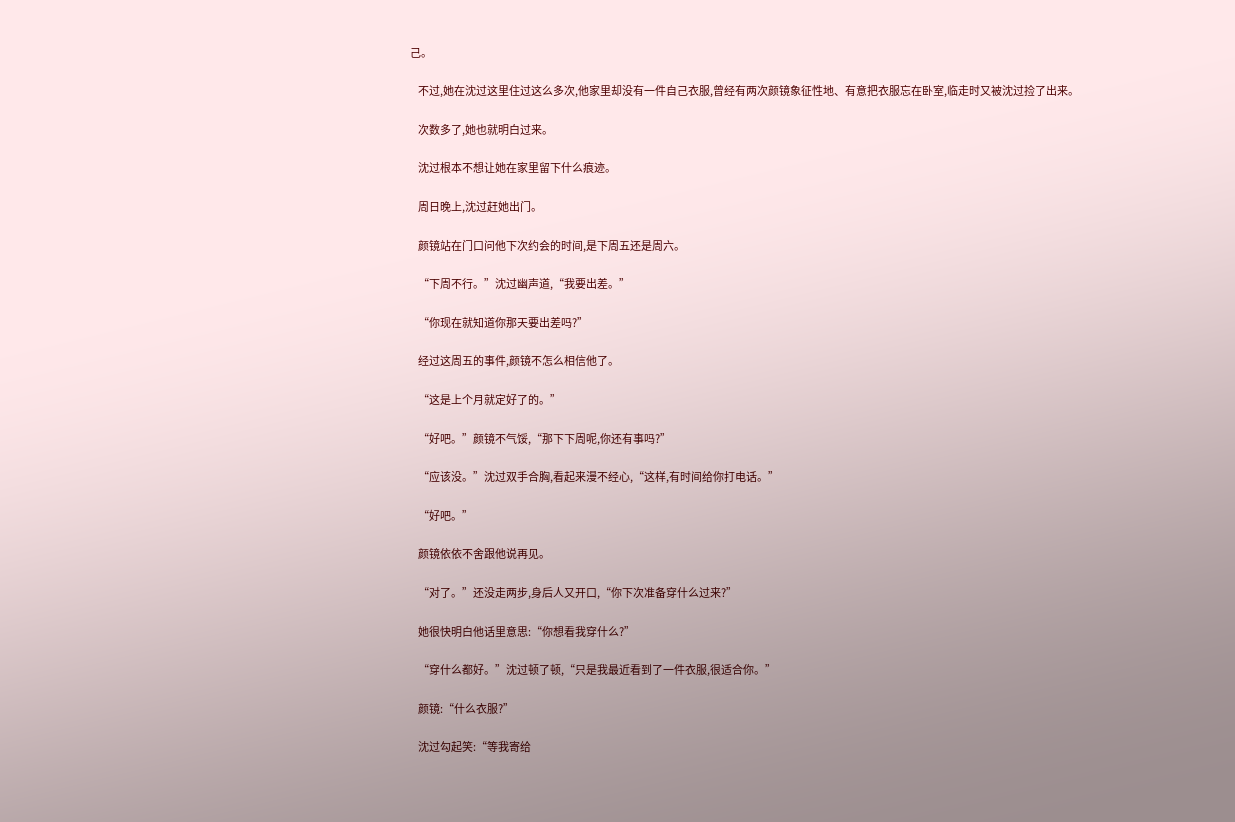己。

    不过,她在沈过这里住过这么多次,他家里却没有一件自己衣服,曾经有两次颜镜象征性地、有意把衣服忘在卧室,临走时又被沈过捡了出来。

    次数多了,她也就明白过来。

    沈过根本不想让她在家里留下什么痕迹。

    周日晚上,沈过赶她出门。

    颜镜站在门口问他下次约会的时间,是下周五还是周六。

    “下周不行。”沈过幽声道,“我要出差。”

    “你现在就知道你那天要出差吗?”

    经过这周五的事件,颜镜不怎么相信他了。

    “这是上个月就定好了的。”

    “好吧。”颜镜不气馁,“那下下周呢,你还有事吗?”

    “应该没。”沈过双手合胸,看起来漫不经心,“这样,有时间给你打电话。”

    “好吧。”

    颜镜依依不舍跟他说再见。

    “对了。”还没走两步,身后人又开口,“你下次准备穿什么过来?”

    她很快明白他话里意思:“你想看我穿什么?”

    “穿什么都好。”沈过顿了顿,“只是我最近看到了一件衣服,很适合你。”

    颜镜:“什么衣服?”

    沈过勾起笑:“等我寄给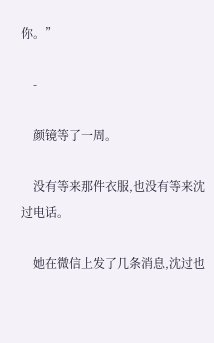你。”

    -

    颜镜等了一周。

    没有等来那件衣服,也没有等来沈过电话。

    她在微信上发了几条消息,沈过也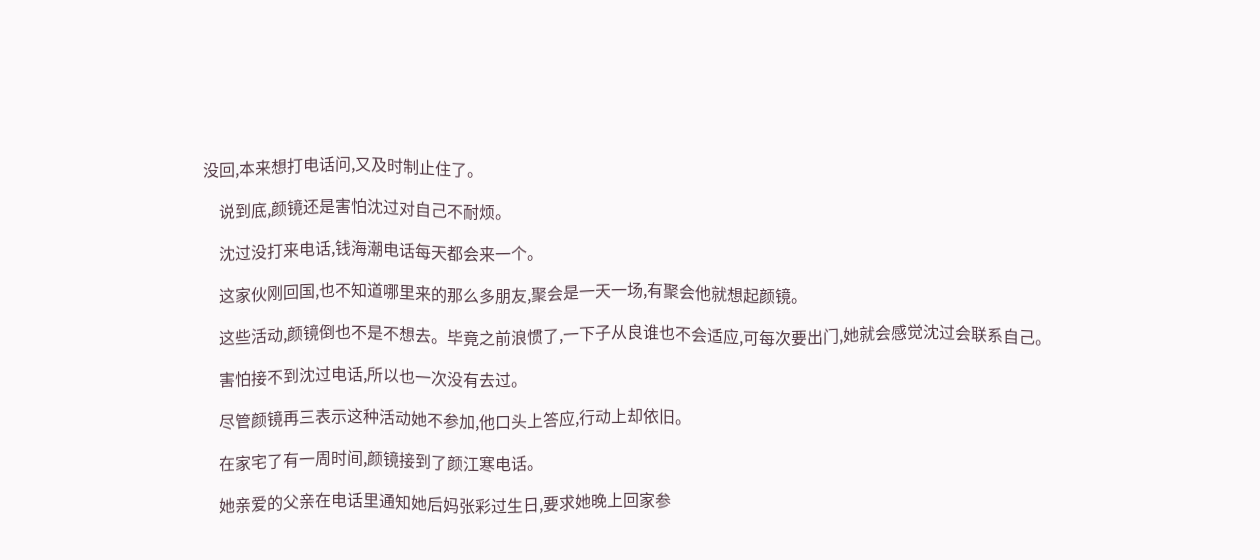没回,本来想打电话问,又及时制止住了。

    说到底,颜镜还是害怕沈过对自己不耐烦。

    沈过没打来电话,钱海潮电话每天都会来一个。

    这家伙刚回国,也不知道哪里来的那么多朋友,聚会是一天一场,有聚会他就想起颜镜。

    这些活动,颜镜倒也不是不想去。毕竟之前浪惯了,一下子从良谁也不会适应,可每次要出门,她就会感觉沈过会联系自己。

    害怕接不到沈过电话,所以也一次没有去过。

    尽管颜镜再三表示这种活动她不参加,他口头上答应,行动上却依旧。

    在家宅了有一周时间,颜镜接到了颜江寒电话。

    她亲爱的父亲在电话里通知她后妈张彩过生日,要求她晚上回家参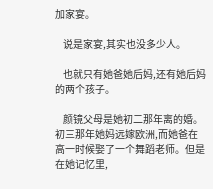加家宴。

    说是家宴,其实也没多少人。

    也就只有她爸她后妈,还有她后妈的两个孩子。

    颜镜父母是她初二那年离的婚。初三那年她妈远嫁欧洲,而她爸在高一时候娶了一个舞蹈老师。但是在她记忆里,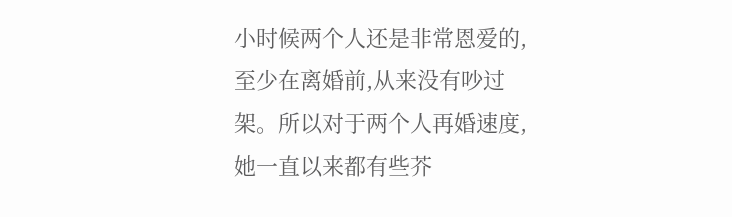小时候两个人还是非常恩爱的,至少在离婚前,从来没有吵过架。所以对于两个人再婚速度,她一直以来都有些芥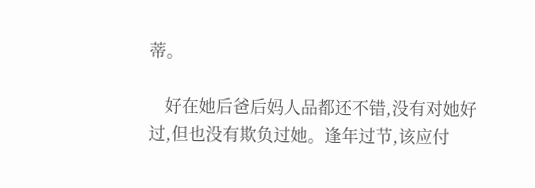蒂。

    好在她后爸后妈人品都还不错,没有对她好过,但也没有欺负过她。逢年过节,该应付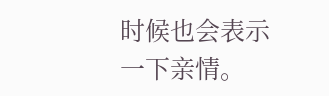时候也会表示一下亲情。